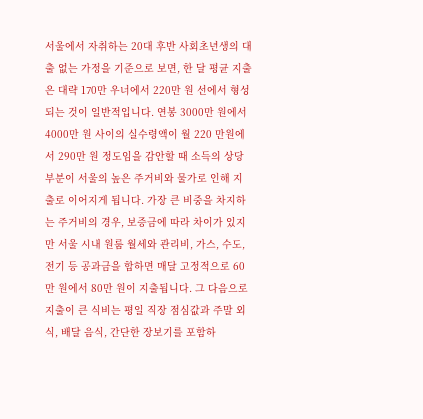서울에서 자취하는 20대 후반 사회초년생의 대출 없는 가정을 기준으로 보면, 한 달 평균 지출은 대략 170만 우너에서 220만 원 선에서 형성되는 것이 일반적입니다. 연봉 3000만 원에서 4000만 원 사이의 실수령액이 월 220 만원에서 290만 원 정도임을 감안할 때 소득의 상당 부분이 서울의 높은 주거비와 물가로 인해 지출로 이어지게 됩니다. 가장 큰 비중을 차지하는 주거비의 경우, 보증금에 따라 차이가 있지만 서울 시내 원룸 월세와 관리비, 가스, 수도, 전기 등 공과금을 합하면 매달 고정적으로 60만 원에서 80만 원이 지출됩니다. 그 다음으로 지출이 큰 식비는 평일 직장 점심값과 주말 외식, 배달 음식, 간단한 장보기를 포함하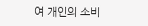여 개인의 소비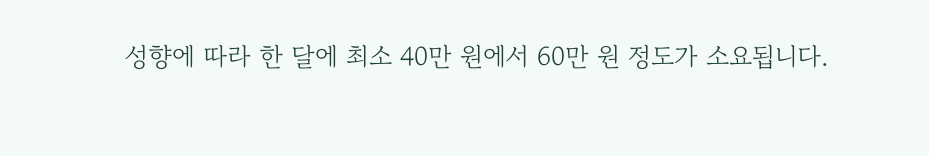성향에 따라 한 달에 최소 40만 원에서 60만 원 정도가 소요됩니다.